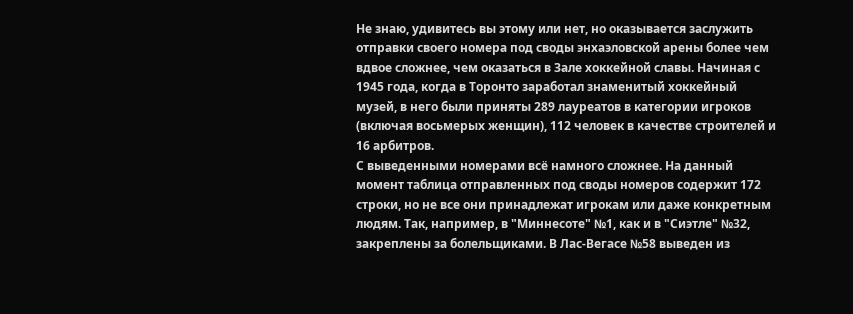Не знаю, удивитесь вы этому или нет, но оказывается заслужить отправки своего номера под своды энхаэловской арены более чем вдвое сложнее, чем оказаться в Зале хоккейной славы. Начиная с 1945 года, когда в Торонто заработал знаменитый хоккейный музей, в него были приняты 289 лауреатов в категории игроков (включая восьмерых женщин), 112 человек в качестве строителей и 16 арбитров.
С выведенными номерами всё намного сложнее. На данный момент таблица отправленных под своды номеров содержит 172 строки, но не все они принадлежат игрокам или даже конкретным людям. Так, например, в "Миннесоте" №1, как и в "Сиэтле" №32, закреплены за болельщиками. В Лас-Вегасе №58 выведен из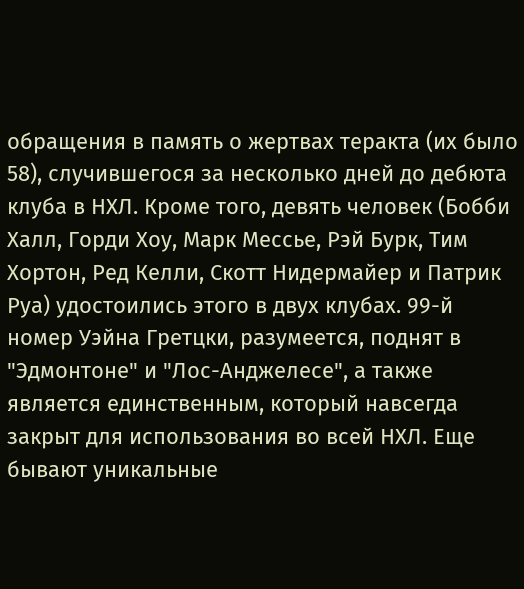обращения в память о жертвах теракта (их было 58), случившегося за несколько дней до дебюта клуба в НХЛ. Кроме того, девять человек (Бобби Халл, Горди Хоу, Марк Мессье, Рэй Бурк, Тим Хортон, Ред Келли, Скотт Нидермайер и Патрик Руа) удостоились этого в двух клубах. 99-й номер Уэйна Гретцки, разумеется, поднят в "Эдмонтоне" и "Лос-Анджелесе", а также является единственным, который навсегда закрыт для использования во всей НХЛ. Еще бывают уникальные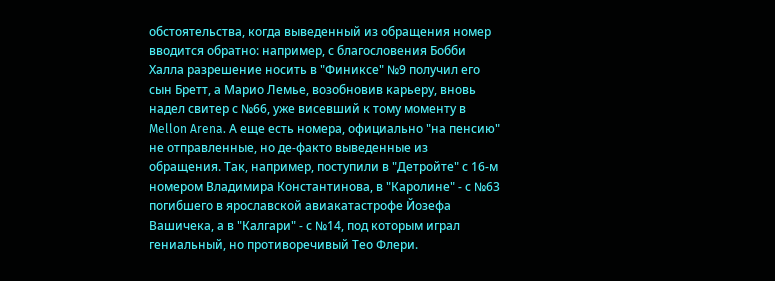обстоятельства, когда выведенный из обращения номер вводится обратно: например, с благословения Бобби Халла разрешение носить в "Финиксе" №9 получил его сын Бретт, а Марио Лемье, возобновив карьеру, вновь надел свитер с №66, уже висевший к тому моменту в Mellon Arena. А еще есть номера, официально "на пенсию" не отправленные, но де-факто выведенные из обращения. Так, например, поступили в "Детройте" с 16-м номером Владимира Константинова, в "Каролине" - с №63 погибшего в ярославской авиакатастрофе Йозефа Вашичека, а в "Калгари" - с №14, под которым играл гениальный, но противоречивый Тео Флери.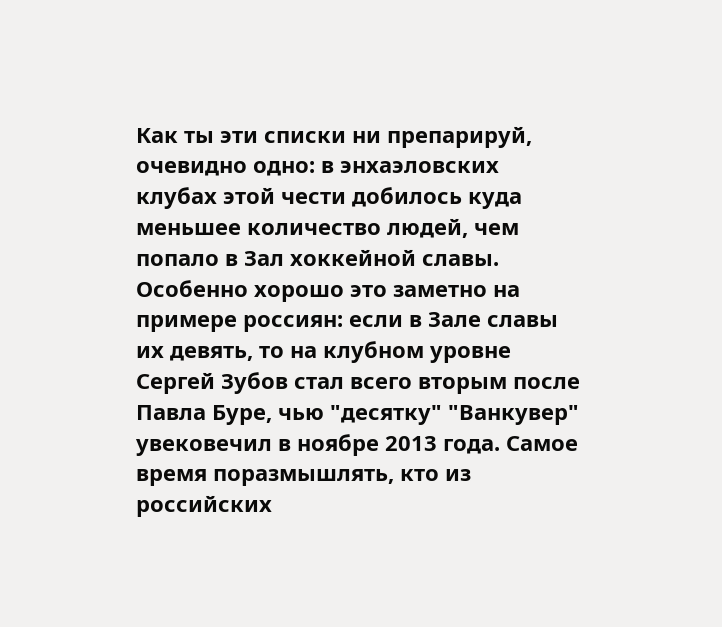Как ты эти списки ни препарируй, очевидно одно: в энхаэловских клубах этой чести добилось куда меньшее количество людей, чем попало в Зал хоккейной славы. Особенно хорошо это заметно на примере россиян: если в Зале славы их девять, то на клубном уровне Сергей Зубов стал всего вторым после Павла Буре, чью "десятку" "Ванкувер" увековечил в ноябре 2013 года. Самое время поразмышлять, кто из российских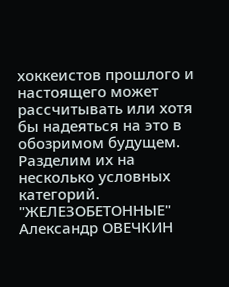хоккеистов прошлого и настоящего может рассчитывать или хотя бы надеяться на это в обозримом будущем. Разделим их на несколько условных категорий.
"ЖЕЛЕЗОБЕТОННЫЕ"
Александр ОВЕЧКИН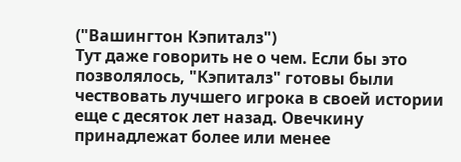("Вашингтон Кэпиталз")
Тут даже говорить не о чем. Если бы это позволялось, "Кэпиталз" готовы были чествовать лучшего игрока в своей истории еще с десяток лет назад. Овечкину принадлежат более или менее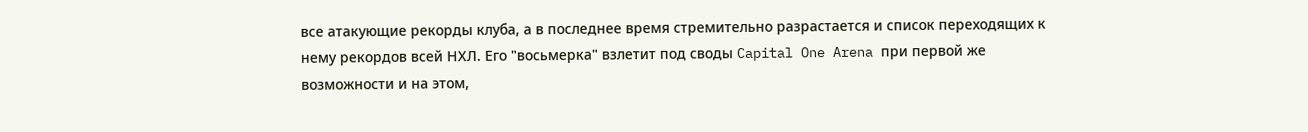все атакующие рекорды клуба, а в последнее время стремительно разрастается и список переходящих к нему рекордов всей НХЛ. Его "восьмерка" взлетит под своды Capital One Arena при первой же возможности и на этом,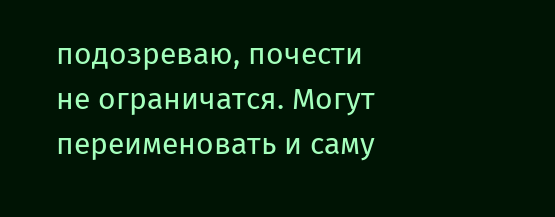подозреваю, почести не ограничатся. Могут переименовать и саму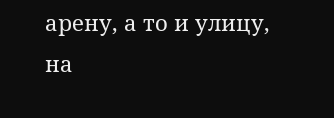арену, а то и улицу, на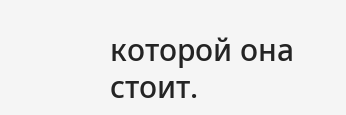которой она стоит.